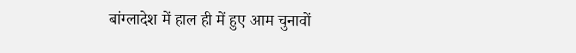बांग्लादेश में हाल ही में हुए आम चुनावों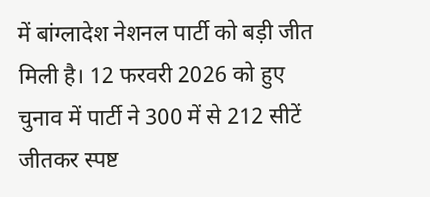में बांग्लादेश नेशनल पार्टी को बड़ी जीत मिली है। 12 फरवरी 2026 को हुए चुनाव में पार्टी ने 300 में से 212 सीटें जीतकर स्पष्ट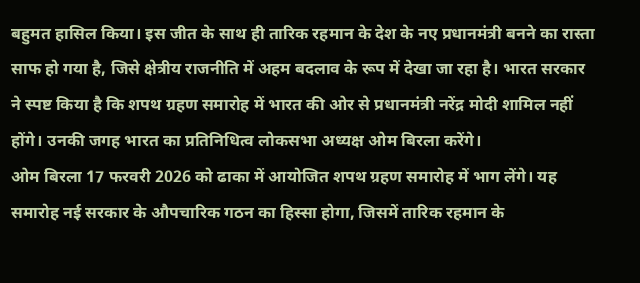बहुमत हासिल किया। इस जीत के साथ ही तारिक रहमान के देश के नए प्रधानमंत्री बनने का रास्ता साफ हो गया है, जिसे क्षेत्रीय राजनीति में अहम बदलाव के रूप में देखा जा रहा है। भारत सरकार ने स्पष्ट किया है कि शपथ ग्रहण समारोह में भारत की ओर से प्रधानमंत्री नरेंद्र मोदी शामिल नहीं होंगे। उनकी जगह भारत का प्रतिनिधित्व लोकसभा अध्यक्ष ओम बिरला करेंगे।
ओम बिरला 17 फरवरी 2026 को ढाका में आयोजित शपथ ग्रहण समारोह में भाग लेंगे। यह समारोह नई सरकार के औपचारिक गठन का हिस्सा होगा, जिसमें तारिक रहमान के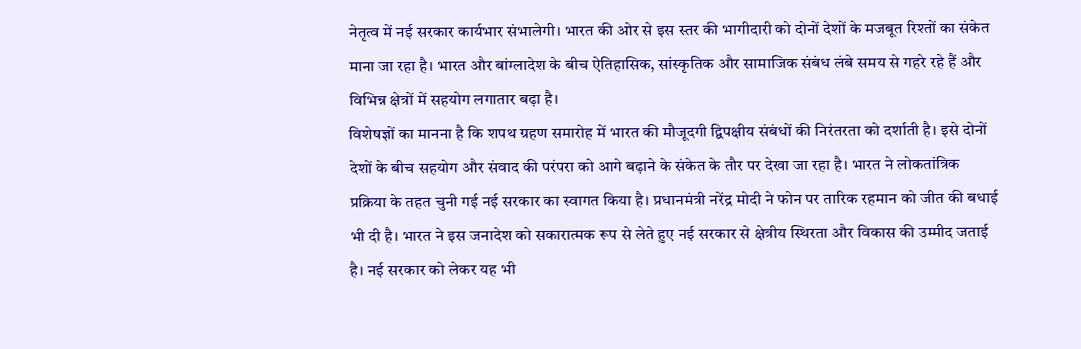नेतृत्व में नई सरकार कार्यभार संभालेगी। भारत की ओर से इस स्तर की भागीदारी को दोनों देशों के मजबूत रिश्तों का संकेत माना जा रहा है। भारत और बांग्लादेश के बीच ऐतिहासिक, सांस्कृतिक और सामाजिक संबंध लंबे समय से गहरे रहे हैं और विभिन्न क्षेत्रों में सहयोग लगातार बढ़ा है।
विशेषज्ञों का मानना है कि शपथ ग्रहण समारोह में भारत की मौजूदगी द्विपक्षीय संबंधों की निरंतरता को दर्शाती है। इसे दोनों देशों के बीच सहयोग और संवाद की परंपरा को आगे बढ़ाने के संकेत के तौर पर देखा जा रहा है। भारत ने लोकतांत्रिक प्रक्रिया के तहत चुनी गई नई सरकार का स्वागत किया है। प्रधानमंत्री नरेंद्र मोदी ने फोन पर तारिक रहमान को जीत की बधाई भी दी है। भारत ने इस जनादेश को सकारात्मक रूप से लेते हुए नई सरकार से क्षेत्रीय स्थिरता और विकास की उम्मीद जताई है। नई सरकार को लेकर यह भी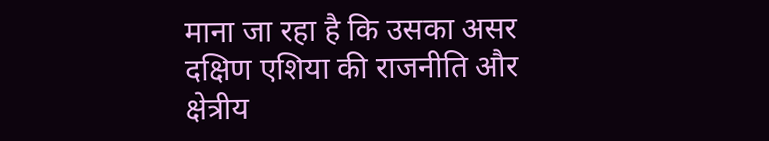माना जा रहा है कि उसका असर दक्षिण एशिया की राजनीति और क्षेत्रीय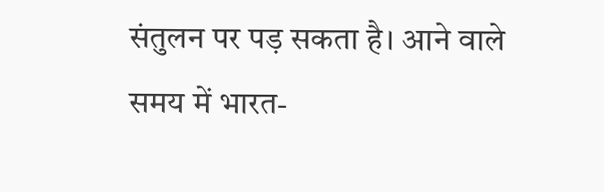संतुलन पर पड़ सकता है। आने वाले समय में भारत-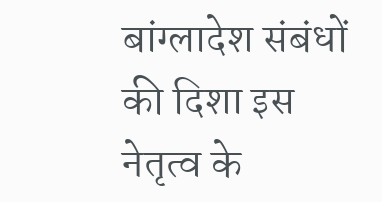बांग्लादेश संबंधों की दिशा इस नेतृत्व के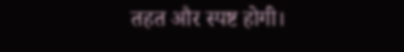तहत और स्पष्ट होगी।